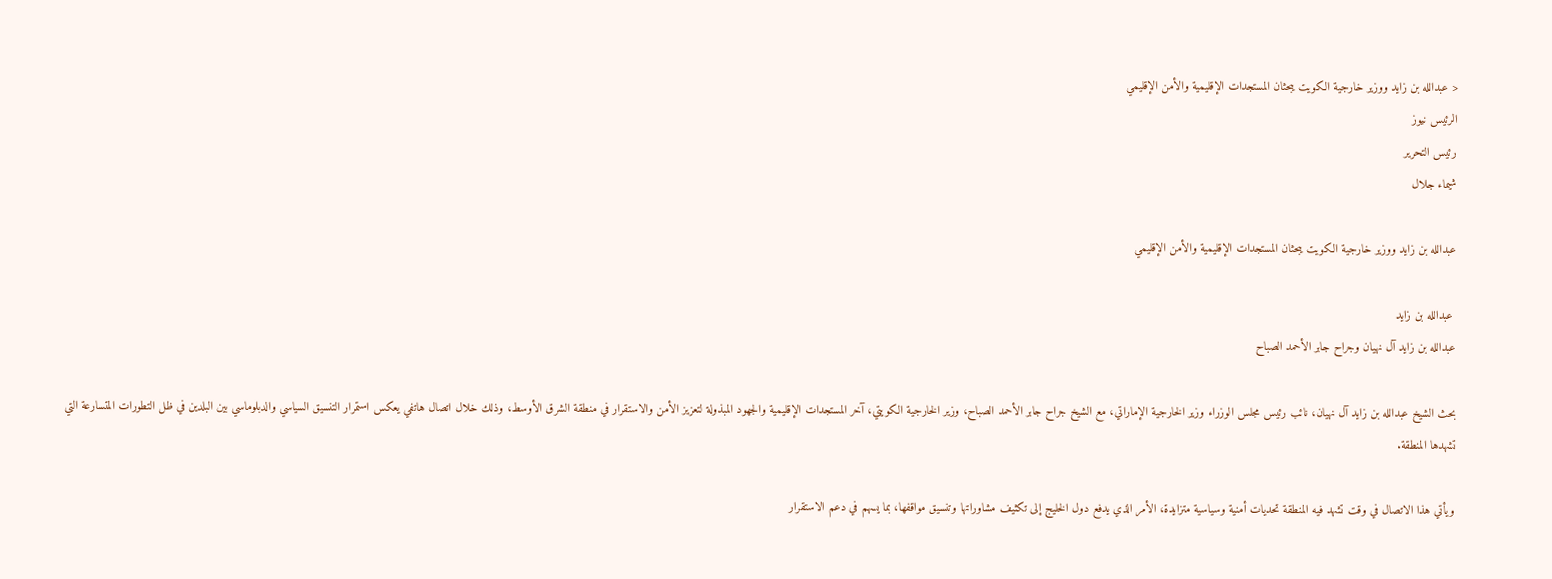< عبدالله بن زايد ووزير خارجية الكويت يبحثان المستجدات الإقليمية والأمن الإقليمي
الرئيس نيوز
رئيس التحرير
شيماء جلال

عبدالله بن زايد ووزير خارجية الكويت يبحثان المستجدات الإقليمية والأمن الإقليمي

 عبدالله بن زايد
عبدالله بن زايد آل نهيان وجراح جابر الأحمد الصباح

بحث الشيخ عبدالله بن زايد آل نهيان، نائب رئيس مجلس الوزراء وزير الخارجية الإماراتي، مع الشيخ جراح جابر الأحمد الصباح، وزير الخارجية الكويتي، آخر المستجدات الإقليمية والجهود المبذولة لتعزيز الأمن والاستقرار في منطقة الشرق الأوسط، وذلك خلال اتصال هاتفي يعكس استمرار التنسيق السياسي والدبلوماسي بين البلدين في ظل التطورات المتسارعة التي تشهدها المنطقة.

ويأتي هذا الاتصال في وقت تشهد فيه المنطقة تحديات أمنية وسياسية متزايدة، الأمر الذي يدفع دول الخليج إلى تكثيف مشاوراتها وتنسيق مواقفها، بما يسهم في دعم الاستقرار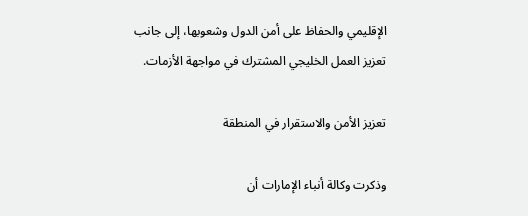الإقليمي والحفاظ على أمن الدول وشعوبها، إلى جانب تعزيز العمل الخليجي المشترك في مواجهة الأزمات.

تعزيز الأمن والاستقرار في المنطقة

وذكرت وكالة أنباء الإمارات أن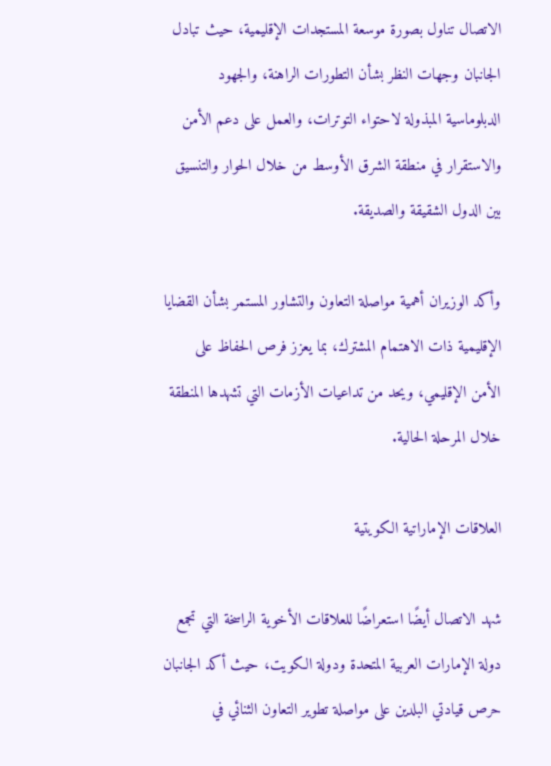الاتصال تناول بصورة موسعة المستجدات الإقليمية، حيث تبادل الجانبان وجهات النظر بشأن التطورات الراهنة، والجهود الدبلوماسية المبذولة لاحتواء التوترات، والعمل على دعم الأمن والاستقرار في منطقة الشرق الأوسط من خلال الحوار والتنسيق بين الدول الشقيقة والصديقة.

وأكد الوزيران أهمية مواصلة التعاون والتشاور المستمر بشأن القضايا الإقليمية ذات الاهتمام المشترك، بما يعزز فرص الحفاظ على الأمن الإقليمي، ويحد من تداعيات الأزمات التي تشهدها المنطقة خلال المرحلة الحالية.

العلاقات الإماراتية الكويتية

شهد الاتصال أيضًا استعراضًا للعلاقات الأخوية الراسخة التي تجمع دولة الإمارات العربية المتحدة ودولة الكويت، حيث أكد الجانبان حرص قيادتي البلدين على مواصلة تطوير التعاون الثنائي في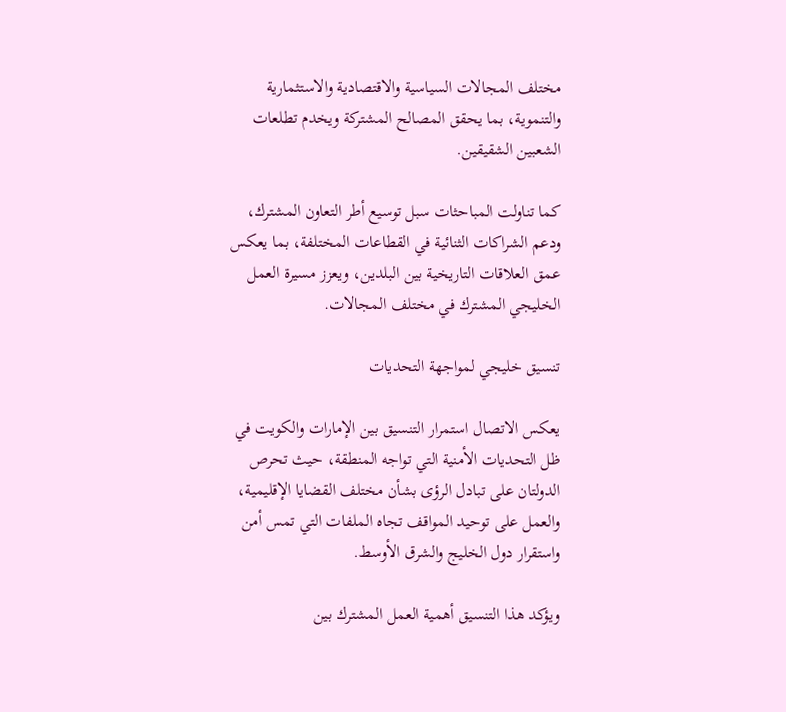مختلف المجالات السياسية والاقتصادية والاستثمارية والتنموية، بما يحقق المصالح المشتركة ويخدم تطلعات الشعبين الشقيقين.

كما تناولت المباحثات سبل توسيع أطر التعاون المشترك، ودعم الشراكات الثنائية في القطاعات المختلفة، بما يعكس عمق العلاقات التاريخية بين البلدين، ويعزز مسيرة العمل الخليجي المشترك في مختلف المجالات.

تنسيق خليجي لمواجهة التحديات

يعكس الاتصال استمرار التنسيق بين الإمارات والكويت في ظل التحديات الأمنية التي تواجه المنطقة، حيث تحرص الدولتان على تبادل الرؤى بشأن مختلف القضايا الإقليمية، والعمل على توحيد المواقف تجاه الملفات التي تمس أمن واستقرار دول الخليج والشرق الأوسط.

ويؤكد هذا التنسيق أهمية العمل المشترك بين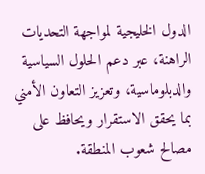الدول الخليجية لمواجهة التحديات الراهنة، عبر دعم الحلول السياسية والدبلوماسية، وتعزيز التعاون الأمني بما يحقق الاستقرار ويحافظ على مصالح شعوب المنطقة.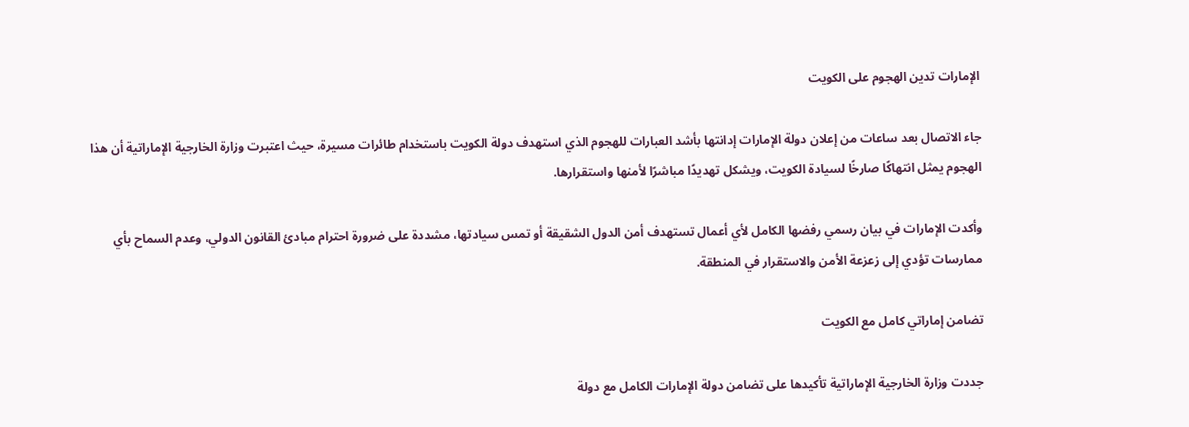الإمارات تدين الهجوم على الكويت

جاء الاتصال بعد ساعات من إعلان دولة الإمارات إدانتها بأشد العبارات للهجوم الذي استهدف دولة الكويت باستخدام طائرات مسيرة، حيث اعتبرت وزارة الخارجية الإماراتية أن هذا الهجوم يمثل انتهاكًا صارخًا لسيادة الكويت، ويشكل تهديدًا مباشرًا لأمنها واستقرارها.

وأكدت الإمارات في بيان رسمي رفضها الكامل لأي أعمال تستهدف أمن الدول الشقيقة أو تمس سيادتها، مشددة على ضرورة احترام مبادئ القانون الدولي، وعدم السماح بأي ممارسات تؤدي إلى زعزعة الأمن والاستقرار في المنطقة.

تضامن إماراتي كامل مع الكويت

جددت وزارة الخارجية الإماراتية تأكيدها على تضامن دولة الإمارات الكامل مع دولة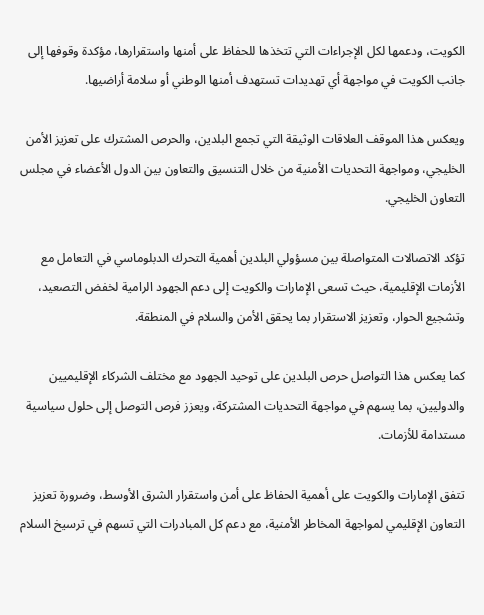الكويت، ودعمها لكل الإجراءات التي تتخذها للحفاظ على أمنها واستقرارها، مؤكدة وقوفها إلى جانب الكويت في مواجهة أي تهديدات تستهدف أمنها الوطني أو سلامة أراضيها.

ويعكس هذا الموقف العلاقات الوثيقة التي تجمع البلدين، والحرص المشترك على تعزيز الأمن الخليجي، ومواجهة التحديات الأمنية من خلال التنسيق والتعاون بين الدول الأعضاء في مجلس التعاون الخليجي.

تؤكد الاتصالات المتواصلة بين مسؤولي البلدين أهمية التحرك الدبلوماسي في التعامل مع الأزمات الإقليمية، حيث تسعى الإمارات والكويت إلى دعم الجهود الرامية لخفض التصعيد، وتشجيع الحوار، وتعزيز الاستقرار بما يحقق الأمن والسلام في المنطقة.

كما يعكس هذا التواصل حرص البلدين على توحيد الجهود مع مختلف الشركاء الإقليميين والدوليين، بما يسهم في مواجهة التحديات المشتركة، ويعزز فرص التوصل إلى حلول سياسية مستدامة للأزمات.

تتفق الإمارات والكويت على أهمية الحفاظ على أمن واستقرار الشرق الأوسط، وضرورة تعزيز التعاون الإقليمي لمواجهة المخاطر الأمنية، مع دعم كل المبادرات التي تسهم في ترسيخ السلام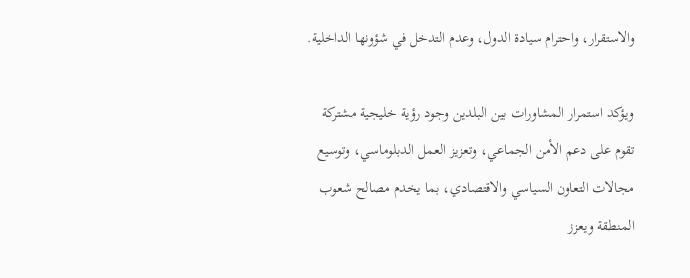والاستقرار، واحترام سيادة الدول، وعدم التدخل في شؤونها الداخلية.

ويؤكد استمرار المشاورات بين البلدين وجود رؤية خليجية مشتركة تقوم على دعم الأمن الجماعي، وتعزيز العمل الدبلوماسي، وتوسيع مجالات التعاون السياسي والاقتصادي، بما يخدم مصالح شعوب المنطقة ويعزز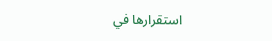استقرارها في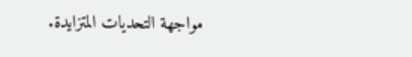مواجهة التحديات المتزايدة.